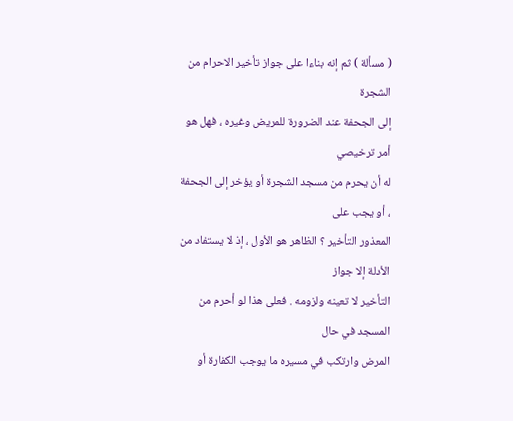( مسألة ) ثم إنه بناءا على جواز تأخير الاحرام من الشجرة
إلى الجحفة عند الضرورة للمريض وغيره ، فهل هو أمر ترخيصي
له أن يحرم من مسجد الشجرة أو يؤخر إلى الجحفة ، أو يجب على
المعذور التأخير ؟ الظاهر هو الأول ، إذ لا يستفاد من الأدلة إلا جواز
التأخير لا تعينه ولزومه . فعلى هذا لو أحرم من المسجد في حال
المرض وارتكب في مسيره ما يوجب الكفارة أو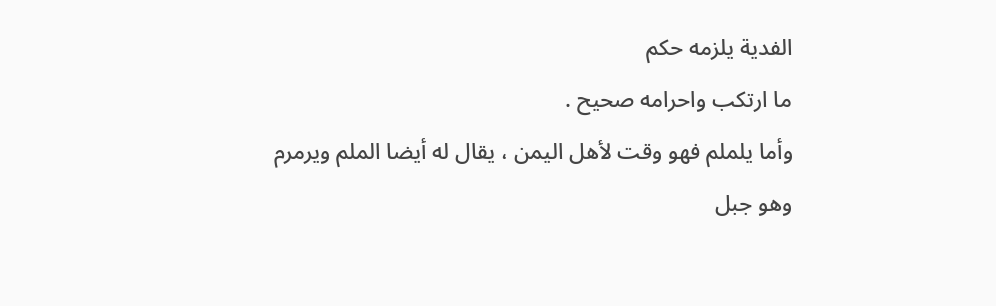الفدية يلزمه حكم
ما ارتكب واحرامه صحيح .
وأما يلملم فهو وقت لأهل اليمن ، يقال له أيضا الملم ويرمرم
وهو جبل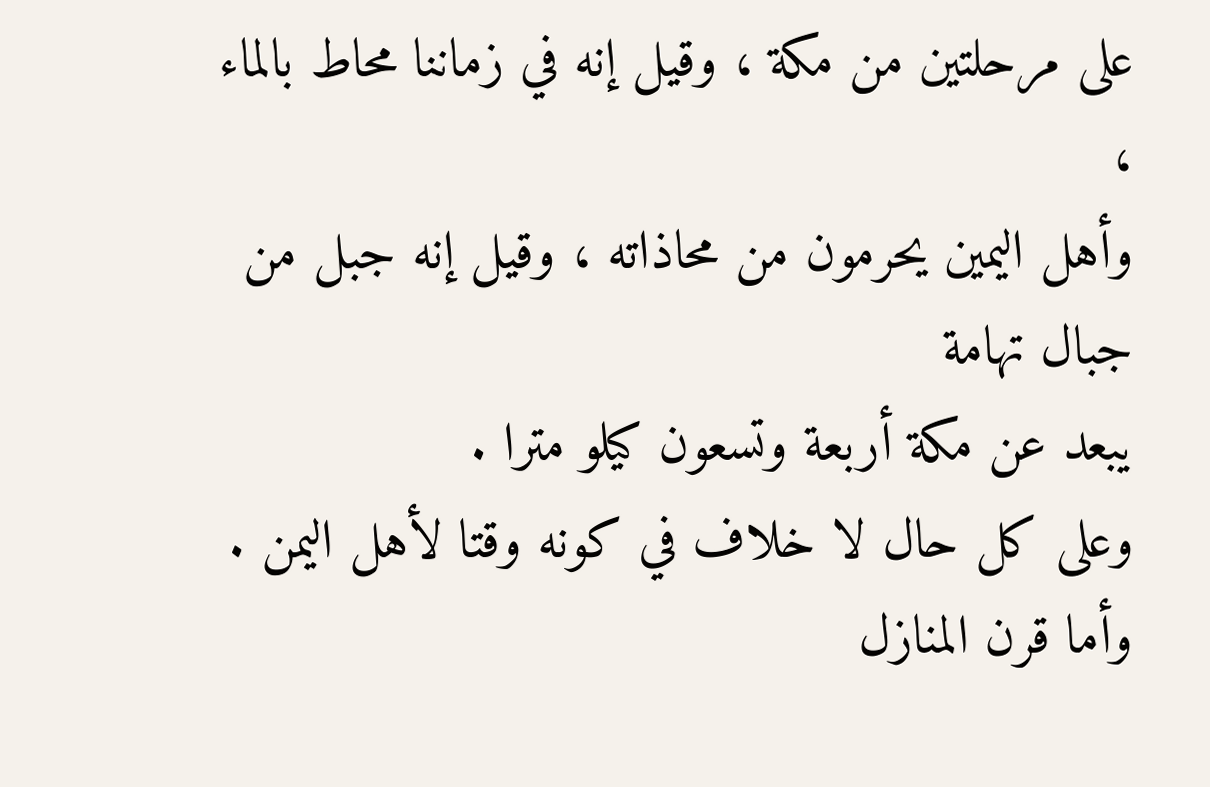على مرحلتين من مكة ، وقيل إنه في زماننا محاط بالماء ،
وأهل اليمين يحرمون من محاذاته ، وقيل إنه جبل من جبال تهامة
يبعد عن مكة أربعة وتسعون كيلو مترا .
وعلى كل حال لا خلاف في كونه وقتا لأهل اليمن .
وأما قرن المنازل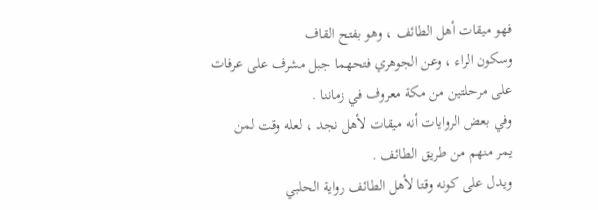فهو ميقات أهل الطائف ، وهو بفتح القاف
وسكون الراء ، وعن الجوهري فتحهما جبل مشرف على عرفات
على مرحلتين من مكة معروف في زماننا .
وفي بعض الروايات أنه ميقات لأهل نجد ، لعله وقت لمن
يمر منهم من طريق الطائف .
ويدل على كونه وقتا لأهل الطائف رواية الحلبي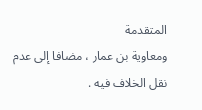المتقدمة
ومعاوية بن عمار ، مضافا إلى عدم نقل الخلاف فيه .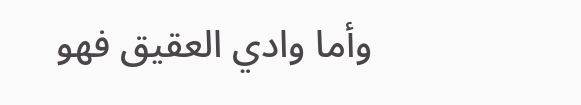وأما وادي العقيق فهو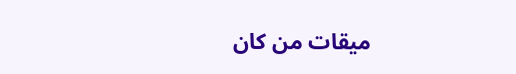ميقات من كان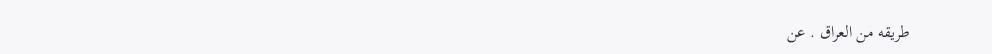طريقه من العراق . عن